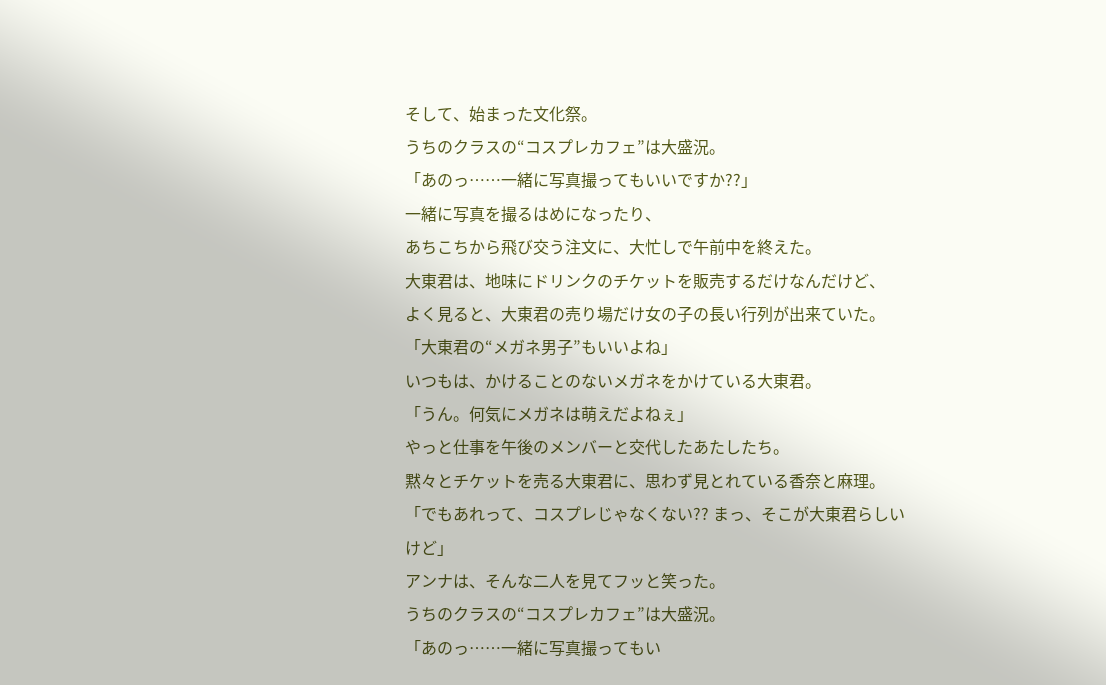そして、始まった文化祭。
うちのクラスの“コスプレカフェ”は大盛況。
「あのっ……一緒に写真撮ってもいいですか??」
一緒に写真を撮るはめになったり、
あちこちから飛び交う注文に、大忙しで午前中を終えた。
大東君は、地味にドリンクのチケットを販売するだけなんだけど、
よく見ると、大東君の売り場だけ女の子の長い行列が出来ていた。
「大東君の“メガネ男子”もいいよね」
いつもは、かけることのないメガネをかけている大東君。
「うん。何気にメガネは萌えだよねぇ」
やっと仕事を午後のメンバーと交代したあたしたち。
黙々とチケットを売る大東君に、思わず見とれている香奈と麻理。
「でもあれって、コスプレじゃなくない?? まっ、そこが大東君らしいけど」
アンナは、そんな二人を見てフッと笑った。
うちのクラスの“コスプレカフェ”は大盛況。
「あのっ……一緒に写真撮ってもい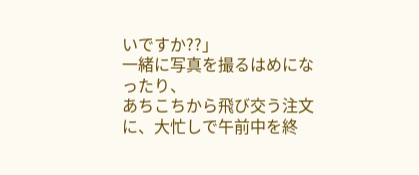いですか??」
一緒に写真を撮るはめになったり、
あちこちから飛び交う注文に、大忙しで午前中を終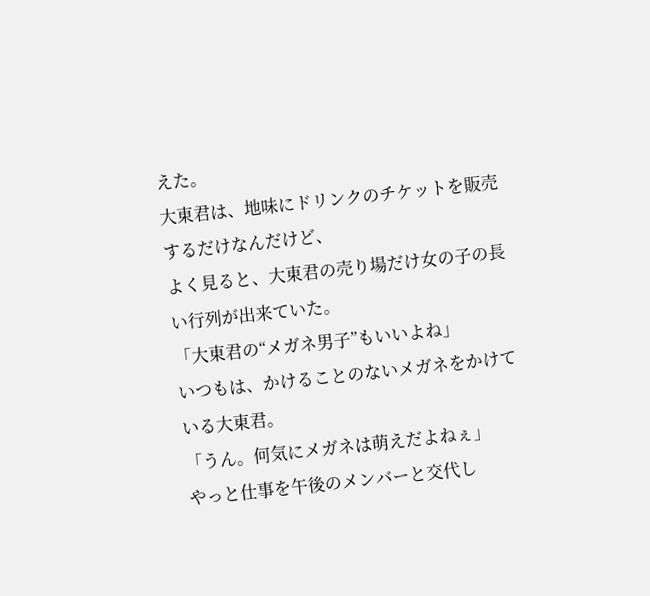えた。
大東君は、地味にドリンクのチケットを販売するだけなんだけど、
よく見ると、大東君の売り場だけ女の子の長い行列が出来ていた。
「大東君の“メガネ男子”もいいよね」
いつもは、かけることのないメガネをかけている大東君。
「うん。何気にメガネは萌えだよねぇ」
やっと仕事を午後のメンバーと交代し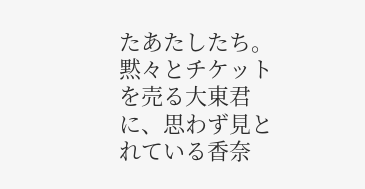たあたしたち。
黙々とチケットを売る大東君に、思わず見とれている香奈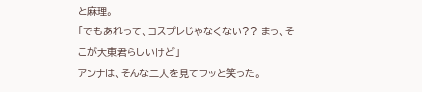と麻理。
「でもあれって、コスプレじゃなくない?? まっ、そこが大東君らしいけど」
アンナは、そんな二人を見てフッと笑った。